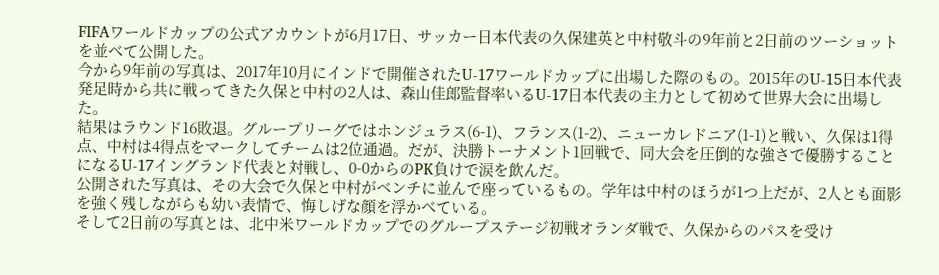FIFAワールドカップの公式アカウントが6月17日、サッカー日本代表の久保建英と中村敬斗の9年前と2日前のツーショットを並べて公開した。
今から9年前の写真は、2017年10月にインドで開催されたU-17ワールドカップに出場した際のもの。2015年のU-15日本代表発足時から共に戦ってきた久保と中村の2人は、森山佳郎監督率いるU-17日本代表の主力として初めて世界大会に出場した。
結果はラウンド16敗退。グループリーグではホンジュラス(6-1)、フランス(1-2)、ニューカレドニア(1-1)と戦い、久保は1得点、中村は4得点をマークしてチームは2位通過。だが、決勝トーナメント1回戦で、同大会を圧倒的な強さで優勝することになるU-17イングランド代表と対戦し、0-0からのPK負けで涙を飲んだ。
公開された写真は、その大会で久保と中村がベンチに並んで座っているもの。学年は中村のほうが1つ上だが、2人とも面影を強く残しながらも幼い表情で、悔しげな顔を浮かべている。
そして2日前の写真とは、北中米ワールドカップでのグループステージ初戦オランダ戦で、久保からのパスを受け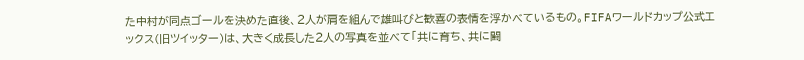た中村が同点ゴールを決めた直後、2人が肩を組んで雄叫びと歓喜の表情を浮かべているもの。FIFAワールドカップ公式エックス(旧ツイッター)は、大きく成長した2人の写真を並べて「共に育ち、共に闘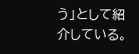う」として紹介している。